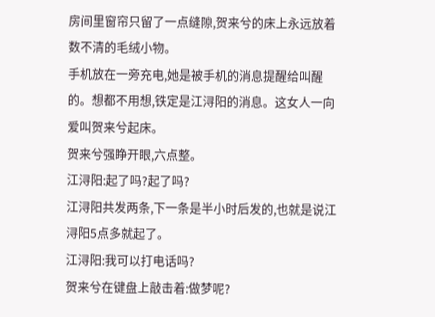房间里窗帘只留了一点缝隙,贺来兮的床上永远放着数不清的毛绒小物。
手机放在一旁充电,她是被手机的消息提醒给叫醒的。想都不用想,铁定是江浔阳的消息。这女人一向爱叫贺来兮起床。
贺来兮强睁开眼,六点整。
江浔阳:起了吗?起了吗?
江浔阳共发两条,下一条是半小时后发的,也就是说江浔阳5点多就起了。
江浔阳:我可以打电话吗?
贺来兮在键盘上敲击着:做梦呢?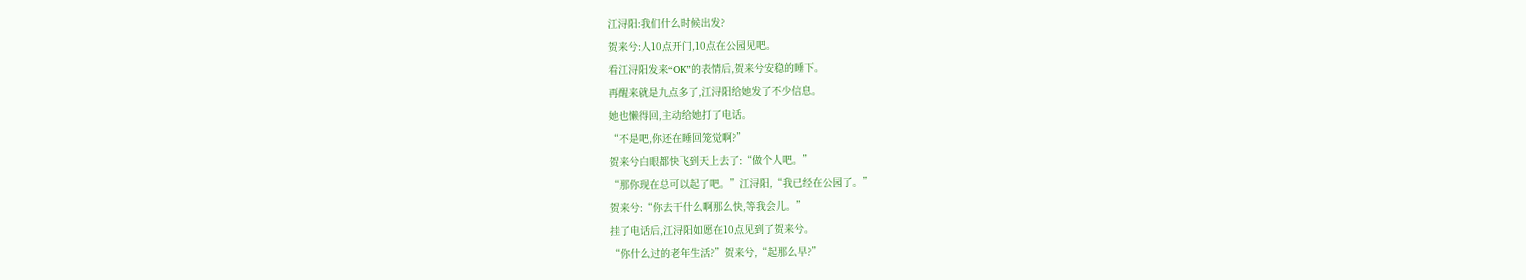江浔阳:我们什么时候出发?
贺来兮:人10点开门,10点在公园见吧。
看江浔阳发来“OK”的表情后,贺来兮安稳的睡下。
再醒来就是九点多了,江浔阳给她发了不少信息。
她也懒得回,主动给她打了电话。
“不是吧,你还在睡回笼觉啊?”
贺来兮白眼都快飞到天上去了:“做个人吧。”
“那你现在总可以起了吧。”江浔阳,“我已经在公园了。”
贺来兮:“你去干什么啊那么快,等我会儿。”
挂了电话后,江浔阳如愿在10点见到了贺来兮。
“你什么过的老年生活?”贺来兮,“起那么早?”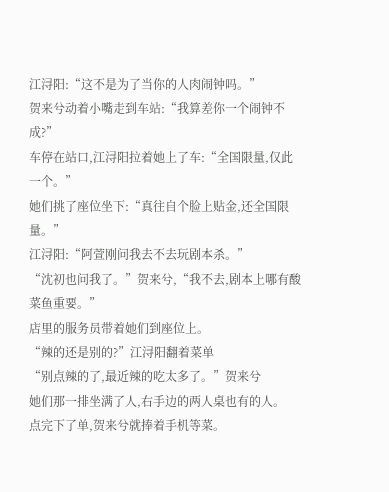江浔阳:“这不是为了当你的人肉闹钟吗。”
贺来兮动着小嘴走到车站:“我算差你一个闹钟不成?”
车停在站口,江浔阳拉着她上了车:“全国限量,仅此一个。”
她们挑了座位坐下:“真往自个脸上贴金,还全国限量。”
江浔阳:“阿萱刚问我去不去玩剧本杀。”
“沈初也问我了。”贺来兮,“我不去,剧本上哪有酸菜鱼重要。”
店里的服务员带着她们到座位上。
“辣的还是别的?”江浔阳翻着菜单
“别点辣的了,最近辣的吃太多了。”贺来兮
她们那一排坐满了人,右手边的两人桌也有的人。
点完下了单,贺来兮就捧着手机等菜。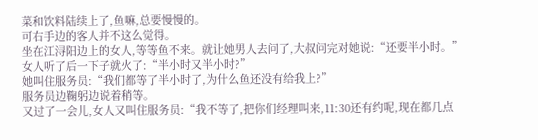菜和饮料陆续上了,鱼嘛,总要慢慢的。
可右手边的客人并不这么觉得。
坐在江浔阳边上的女人,等等鱼不来。就让她男人去问了,大叔问完对她说:“还要半小时。”
女人听了后一下子就火了:“半小时又半小时?”
她叫住服务员:“我们都等了半小时了,为什么鱼还没有给我上?”
服务员边鞠躬边说着稍等。
又过了一会儿,女人又叫住服务员:“我不等了,把你们经理叫来,11:30还有约呢,现在都几点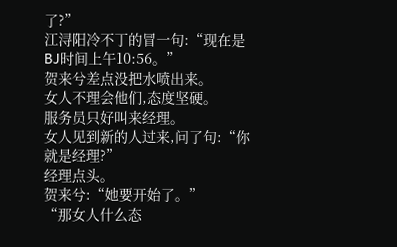了?”
江浔阳冷不丁的冒一句:“现在是BJ时间上午10:56。”
贺来兮差点没把水喷出来。
女人不理会他们,态度坚硬。
服务员只好叫来经理。
女人见到新的人过来,问了句:“你就是经理?”
经理点头。
贺来兮:“她要开始了。”
“那女人什么态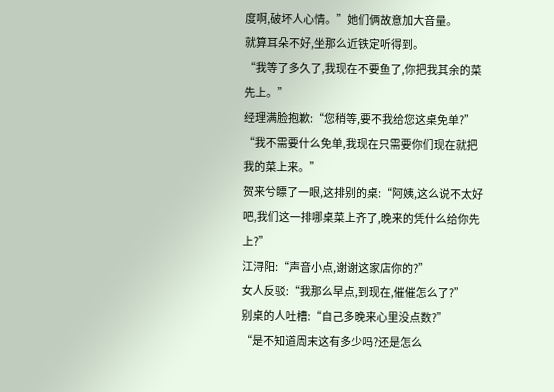度啊,破坏人心情。”她们俩故意加大音量。
就算耳朵不好,坐那么近铁定听得到。
“我等了多久了,我现在不要鱼了,你把我其余的菜先上。”
经理满脸抱歉:“您稍等,要不我给您这桌免单?”
“我不需要什么免单,我现在只需要你们现在就把我的菜上来。”
贺来兮瞟了一眼,这排别的桌:“阿姨,这么说不太好吧,我们这一排哪桌菜上齐了,晚来的凭什么给你先上?”
江浔阳:“声音小点,谢谢这家店你的?”
女人反驳:“我那么早点,到现在,催催怎么了?”
别桌的人吐槽:“自己多晚来心里没点数?”
“是不知道周末这有多少吗?还是怎么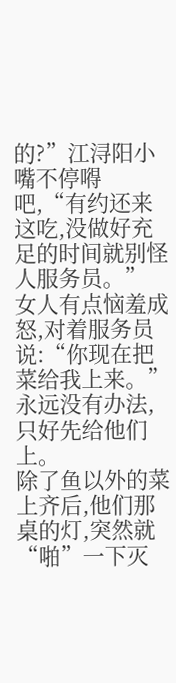的?”江浔阳小嘴不停嘚吧,“有约还来这吃,没做好充足的时间就别怪人服务员。”
女人有点恼羞成怒,对着服务员说:“你现在把菜给我上来。”
永远没有办法,只好先给他们上。
除了鱼以外的菜上齐后,他们那桌的灯,突然就“啪”一下灭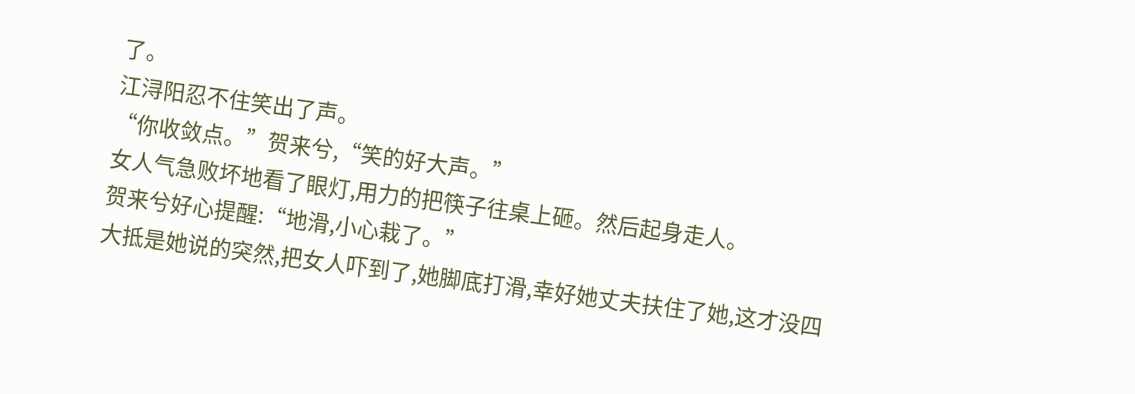了。
江浔阳忍不住笑出了声。
“你收敛点。”贺来兮,“笑的好大声。”
女人气急败坏地看了眼灯,用力的把筷子往桌上砸。然后起身走人。
贺来兮好心提醒:“地滑,小心栽了。”
大抵是她说的突然,把女人吓到了,她脚底打滑,幸好她丈夫扶住了她,这才没四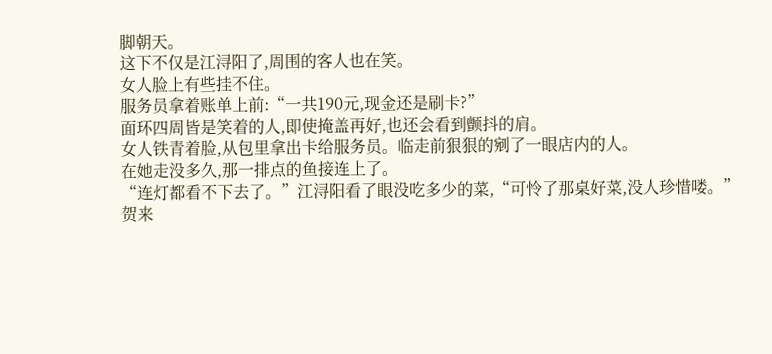脚朝天。
这下不仅是江浔阳了,周围的客人也在笑。
女人脸上有些挂不住。
服务员拿着账单上前:“一共190元,现金还是刷卡?”
面环四周皆是笑着的人,即使掩盖再好,也还会看到颤抖的肩。
女人铁青着脸,从包里拿出卡给服务员。临走前狠狠的剜了一眼店内的人。
在她走没多久,那一排点的鱼接连上了。
“连灯都看不下去了。”江浔阳看了眼没吃多少的菜,“可怜了那桌好菜,没人珍惜喽。”
贺来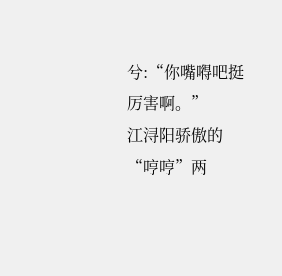兮:“你嘴嘚吧挺厉害啊。”
江浔阳骄傲的“哼哼”两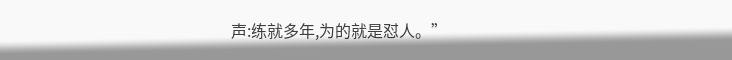声:练就多年,为的就是怼人。”